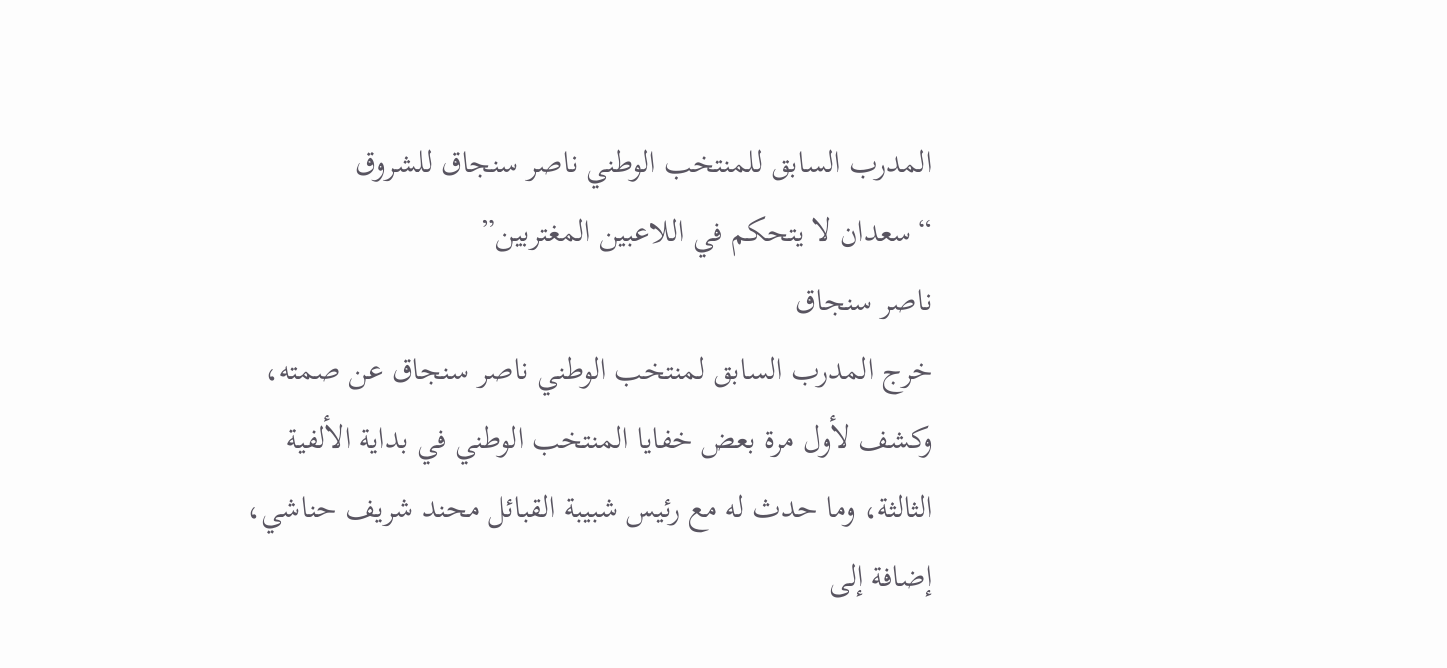المدرب السابق للمنتخب الوطني ناصر سنجاق للشروق
“سعدان لا يتحكم في اللاعبين المغتربين”
ناصر سنجاق
خرج المدرب السابق لمنتخب الوطني ناصر سنجاق عن صمته، وكشف لأول مرة بعض خفايا المنتخب الوطني في بداية الألفية الثالثة، وما حدث له مع رئيس شبيبة القبائل محند شريف حناشي، إضافة إلى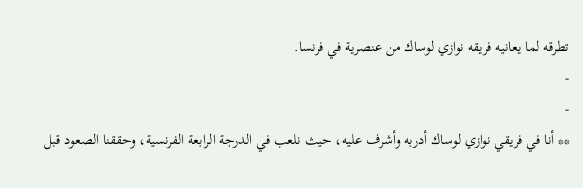تطرقه لما يعانيه فريقه نوازي لوساك من عنصرية في فرنسا.
-
-
** أنا في فريقي نوازي لوساك أدربه وأشرف عليه، حيث نلعب في الدرجة الرابعة الفرنسية، وحققنا الصعود قبل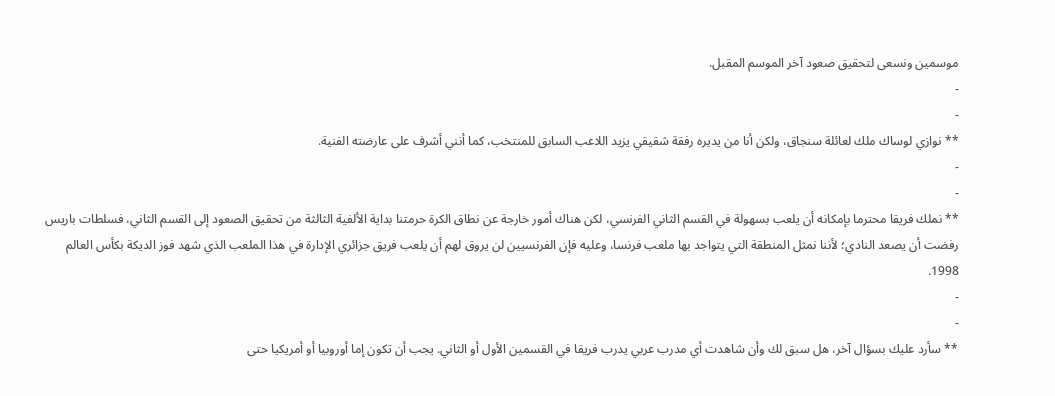موسمين ونسعى لتحقيق صعود آخر الموسم المقبل.
-
-
** نوازي لوساك ملك لعائلة سنجاق، ولكن أنا من يديره رفقة شقيقي يزيد اللاعب السابق للمنتخب، كما أنني أشرف على عارضته الفنية.
-
-
** نملك فريقا محترما بإمكانه أن يلعب بسهولة في القسم الثاني الفرنسي، لكن هناك أمور خارجة عن نطاق الكرة حرمتنا بداية الألفية الثالثة من تحقيق الصعود إلى القسم الثاني، فسلطات باريس رفضت أن يصعد النادي؛ لأننا نمثل المنطقة التي يتواجد بها ملعب فرنسا، وعليه فإن الفرنسيين لن يروق لهم أن يلعب فريق جزائري الإدارة في هذا الملعب الذي شهد فوز الديكة بكأس العالم 1998.
-
-
** سأرد عليك بسؤال آخر، هل سبق لك وأن شاهدت أي مدرب عربي يدرب فريقا في القسمين الأول أو الثاني. يجب أن تكون إما أوروبيا أو أمريكيا حتى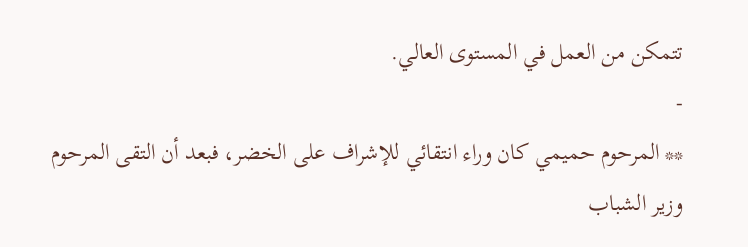تتمكن من العمل في المستوى العالي.
-
** المرحوم حميمي كان وراء انتقائي للإشراف على الخضر، فبعد أن التقى المرحوم وزير الشباب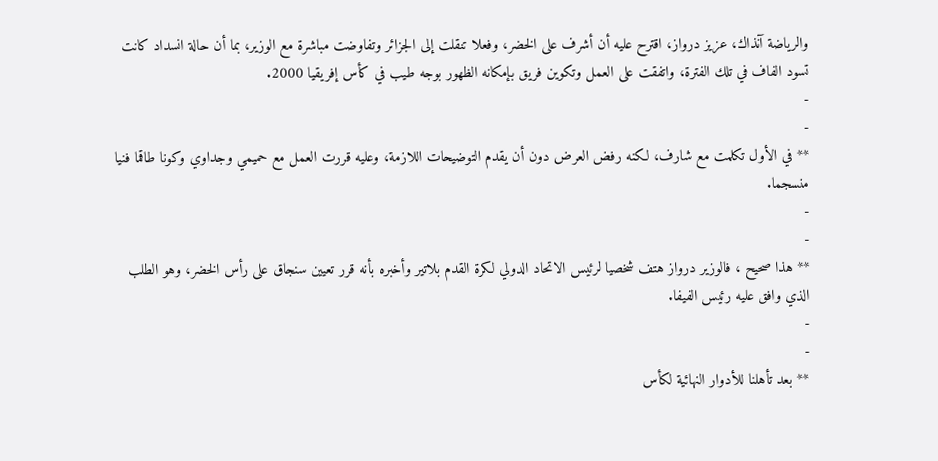والرياضة آنذاك، عزيز درواز، اقترح عليه أن أشرف على الخضر، وفعلا تنقلت إلى الجزائر وتفاوضت مباشرة مع الوزير، بما أن حالة انسداد كانت تسود الفاف في تلك الفترة، واتفقت على العمل وتكوين فريق بإمكانه الظهور بوجه طيب في كأس إفريقيا 2000.
-
-
** في الأول تكلمت مع شارف، لكنه رفض العرض دون أن يقدم التوضيحات اللازمة، وعليه قررت العمل مع حميمي وجداوي وكونا طاقما فنيا منسجما.
-
-
** هذا صحيح ، فالوزير درواز هتف شخصيا لرئيس الاتحاد الدولي لكرة القدم بلاتير وأخبره بأنه قرر تعيين سنجاق على رأس الخضر، وهو الطلب الذي وافق عليه رئيس الفيفا.
-
-
** بعد تأهلنا للأدوار النهائية لكأس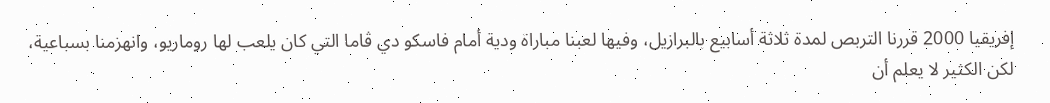إفريقيا 2000 قررنا التربص لمدة ثلاثة أسابيع بالبرازيل، وفيها لعبنا مباراة ودية أمام فاسكو دي ڤاما التي كان يلعب لها روماريو، وانهزمنا بسباعية، لكن الكثير لا يعلم أن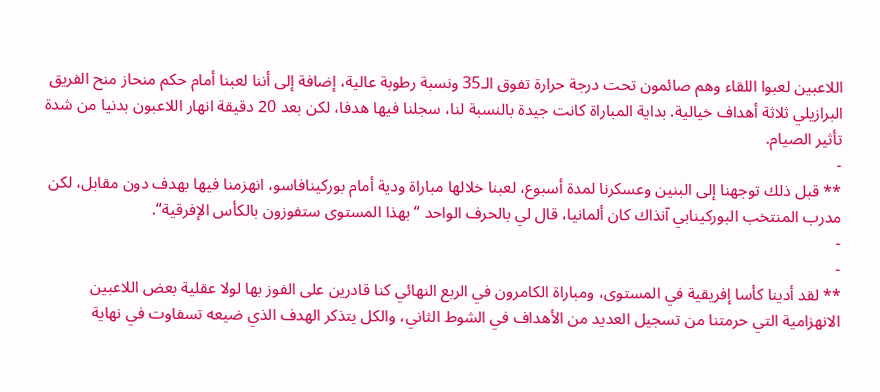اللاعبين لعبوا اللقاء وهم صائمون تحت درجة حرارة تفوق الـ35 ونسبة رطوبة عالية، إضافة إلى أننا لعبنا أمام حكم منحاز منح الفريق البرازيلي ثلاثة أهداف خيالية. بداية المباراة كانت جيدة بالنسبة لنا، سجلنا فيها هدفا، لكن بعد 20 دقيقة انهار اللاعبون بدنيا من شدة تأثير الصيام.
-
** قبل ذلك توجهنا إلى البنين وعسكرنا لمدة أسبوع، لعبنا خلالها مباراة ودية أمام بوركينافاسو، انهزمنا فيها بهدف دون مقابل، لكن مدرب المنتخب البوركينابي آنذاك كان ألمانيا، قال لي بالحرف الواحد “بهذا المستوى ستفوزون بالكأس الإفرقية“.
-
-
** لقد أدينا كأسا إفريقية في المستوى، ومباراة الكامرون في الربع النهائي كنا قادرين على الفوز بها لولا عقلية بعض اللاعبين الانهزامية التي حرمتنا من تسجيل العديد من الأهداف في الشوط الثاني، والكل يتذكر الهدف الذي ضيعه تسفاوت في نهاية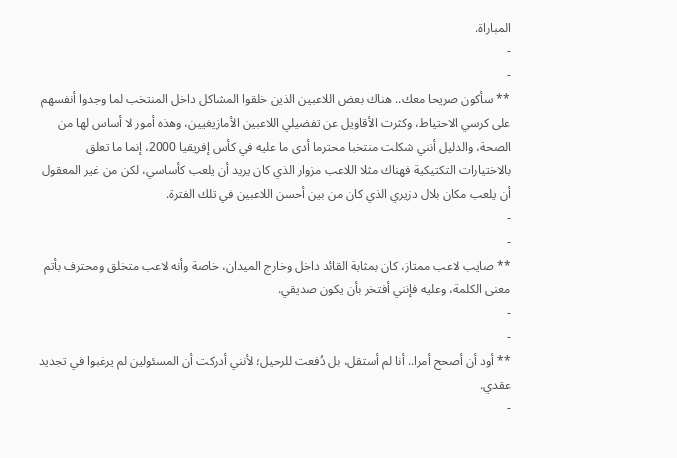المباراة.
-
-
** سأكون صريحا معك.. هناك بعض اللاعبين الذين خلقوا المشاكل داخل المنتخب لما وجدوا أنفسهم على كرسي الاحتياط، وكثرت الأقاويل عن تفضيلي اللاعبين الأمازيغيين، وهذه أمور لا أساس لها من الصحة، والدليل أنني شكلت منتخبا محترما أدى ما عليه في كأس إفريقيا 2000، إنما ما تعلق بالاختيارات التكتيكية فهناك مثلا اللاعب مزوار الذي كان يريد أن يلعب كأساسي، لكن من غير المعقول أن يلعب مكان بلال دزيري الذي كان من بين أحسن اللاعبين في تلك الفترة.
-
-
** صايب لاعب ممتاز، كان بمثابة القائد داخل وخارج الميدان، خاصة وأنه لاعب متخلق ومحترف بأتم معنى الكلمة، وعليه فإنني أفتخر بأن يكون صديقي.
-
-
** أود أن أصحح أمرا.. أنا لم أستقل، بل دُفعت للرحيل؛ لأنني أدركت أن المسئولين لم يرغبوا في تجديد عقدي.
-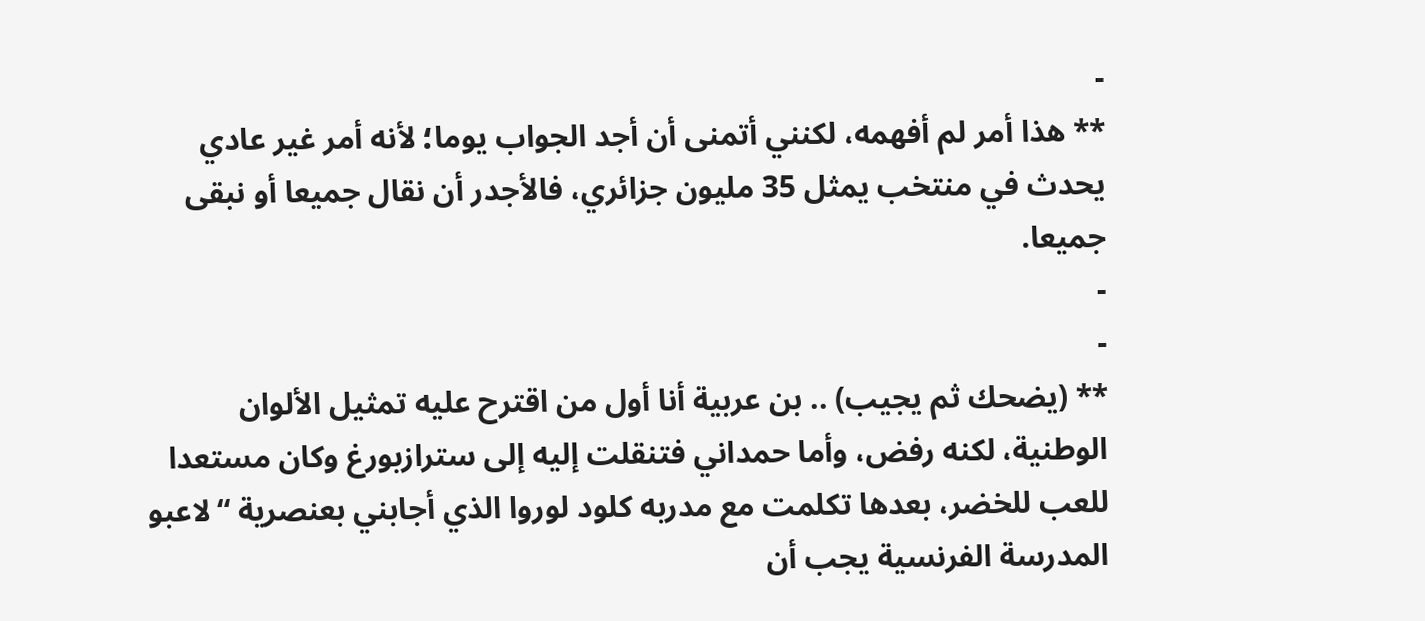-
** هذا أمر لم أفهمه، لكنني أتمنى أن أجد الجواب يوما؛ لأنه أمر غير عادي يحدث في منتخب يمثل 35 مليون جزائري، فالأجدر أن نقال جميعا أو نبقى جميعا.
-
-
** (يضحك ثم يجيب) .. بن عربية أنا أول من اقترح عليه تمثيل الألوان الوطنية، لكنه رفض، وأما حمداني فتنقلت إليه إلى سترازبورغ وكان مستعدا للعب للخضر، بعدها تكلمت مع مدربه كلود لوروا الذي أجابني بعنصرية “لاعبو المدرسة الفرنسية يجب أن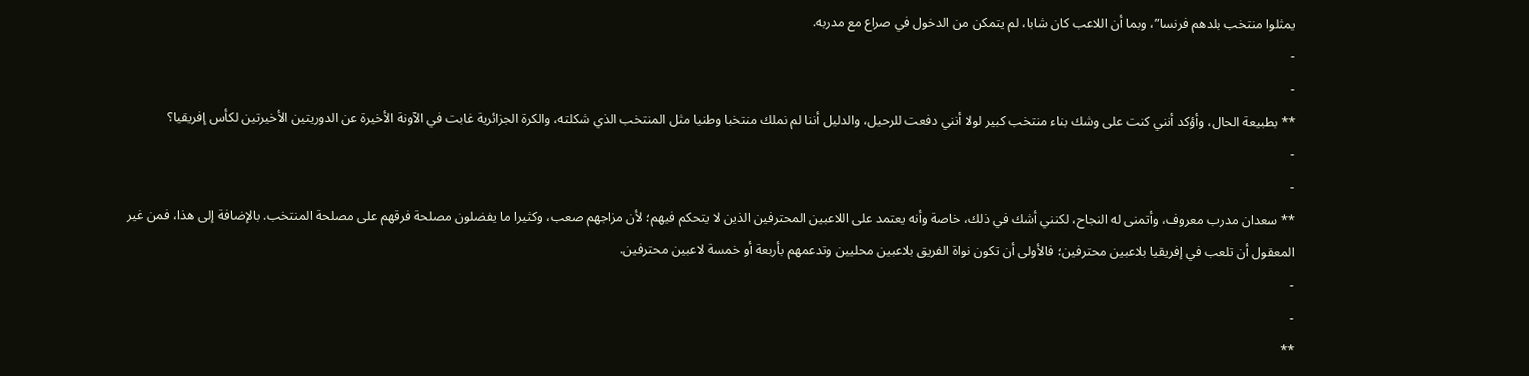يمثلوا منتخب بلدهم فرنسا”، وبما أن اللاعب كان شابا، لم يتمكن من الدخول في صراع مع مدربه.
-
-
** بطبيعة الحال، وأؤكد أنني كنت على وشك بناء منتخب كبير لولا أنني دفعت للرحيل، والدليل أننا لم نملك منتخبا وطنيا مثل المنتخب الذي شكلته، والكرة الجزائرية غابت في الآونة الأخيرة عن الدوريتين الأخيرتين لكأس إفريقيا؟
-
-
** سعدان مدرب معروف، وأتمنى له النجاح، لكنني أشك في ذلك، خاصة وأنه يعتمد على اللاعبين المحترفين الذين لا يتحكم فيهم؛ لأن مزاجهم صعب، وكثيرا ما يفضلون مصلحة فرقهم على مصلحة المنتخب. بالإضافة إلى هذا، فمن غير المعقول أن تلعب في إفريقيا بلاعبين محترفين؛ فالأولى أن تكون نواة الفريق بلاعبين محليين وتدعمهم بأربعة أو خمسة لاعبين محترفين.
-
-
**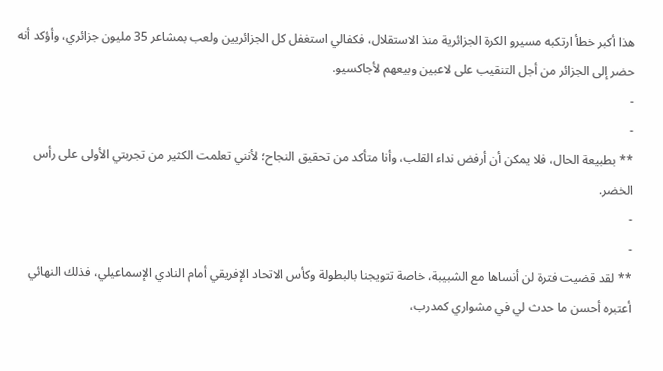هذا أكبر خطأ ارتكبه مسيرو الكرة الجزائرية منذ الاستقلال، فكفالي استغفل كل الجزائريين ولعب بمشاعر 35 مليون جزائري، وأؤكد أنه حضر إلى الجزائر من أجل التنقيب على لاعبين وبيعهم لأجاكسيو.
-
-
** بطبيعة الحال، فلا يمكن أن أرفض نداء القلب، وأنا متأكد من تحقيق النجاح؛ لأنني تعلمت الكثير من تجربتي الأولى على رأس الخضر.
-
-
** لقد قضيت فترة لن أنساها مع الشبيبة، خاصة تتويجنا بالبطولة وكأس الاتحاد الإفريقي أمام النادي الإسماعيلي، فذلك النهائي أعتبره أحسن ما حدث لي في مشواري كمدرب،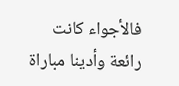فالأجواء كانت رائعة وأدينا مباراة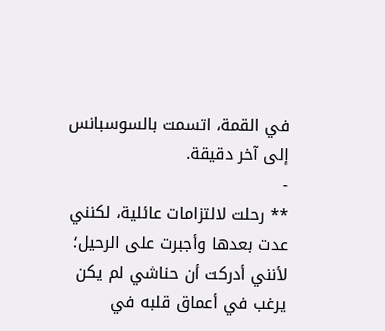في القمة، اتسمت بالسوسبانس إلى آخر دقيقة.
-
** رحلت لالتزامات عائلية، لكنني عدت بعدها وأجبرت على الرحيل؛ لأنني أدركت أن حناشي لم يكن يرغب في أعماق قلبه في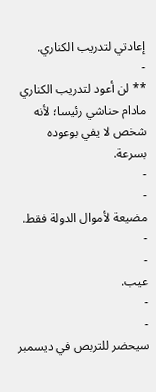إعادتي لتدريب الكناري.
-
** لن أعود لتدريب الكناري مادام حناشي رئيسا؛ لأنه شخص لا يفي بوعوده بسرعة.
-
-
مضيعة لأموال الدولة فقط.
-
-
عيب.
-
-
سيحضر للتربص في ديسمبر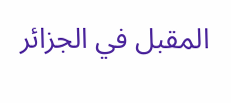المقبل في الجزائر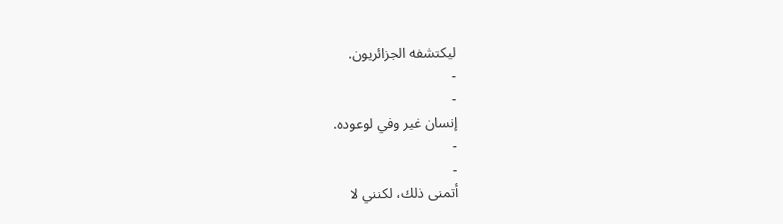ليكتشفه الجزائريون.
-
-
إنسان غير وفي لوعوده.
-
-
أتمنى ذلك، لكنني لا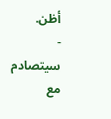أظن.
-
سيتصادم مع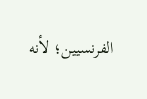الفرنسيين؛ لأنه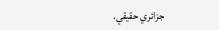جزائري حقيقي.